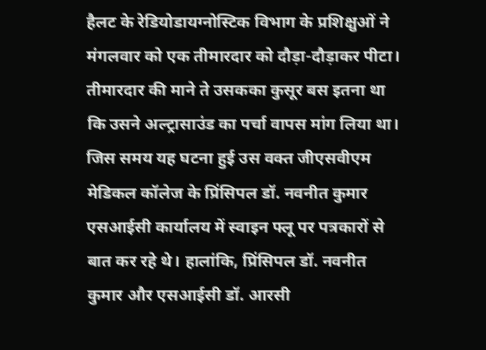हैलट के रेडियोडायग्नोस्टिक विभाग के प्रशिक्षुओं ने मंगलवार को एक तीमारदार को दौड़ा-दौड़ाकर पीटा। तीमारदार की माने ते उसकका कुसूर बस इतना था कि उसने अल्ट्रासाउंड का पर्चा वापस मांग लिया था।
जिस समय यह घटना हुई उस वक्त जीएसवीएम मेडिकल कॉलेज के प्रिंसिपल डॉ. नवनीत कुमार एसआईसी कार्यालय में स्वाइन फ्लू पर पत्रकारों से बात कर रहे थे। हालांकि, प्रिंसिपल डॉ. नवनीत कुमार और एसआईसी डॉ. आरसी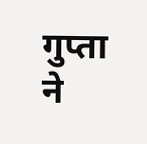गुप्ता ने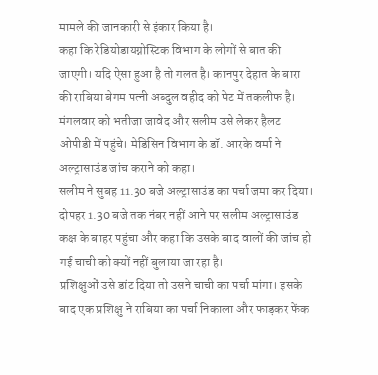मामले की जानकारी से इंकार किया है।
कहा कि रेडियोडायग्नोस्टिक विभाग के लोगों से बात की जाएगी। यदि ऐसा हुआ है तो गलत है। कानपुर देहात के बारा की राबिया बेगम पत्नी अब्दुल वहीद को पेट में तकलीफ है।
मंगलवार को भतीजा जावेद और सलीम उसे लेकर हैलट ओपीडी में पहुंचे। मेडिसिन विभाग के डॉ. आरके वर्मा ने अल्ट्रासाउंड जांच कराने को कहा।
सलीम ने सुबह 11.30 बजे अल्ट्रासाउंड का पर्चा जमा कर दिया। दोपहर 1.30 बजे तक नंबर नहीं आने पर सलीम अल्ट्रासाउंड कक्ष के बाहर पहुंचा और कहा कि उसके बाद वालों की जांच हो गई चाची को क्यों नहीं बुलाया जा रहा है।
प्रशिक्षुओं उसे डांट दिया तो उसने चाची का पर्चा मांगा। इसके बाद एक प्रशिक्षु ने राबिया का पर्चा निकाला और फाड़कर फेंक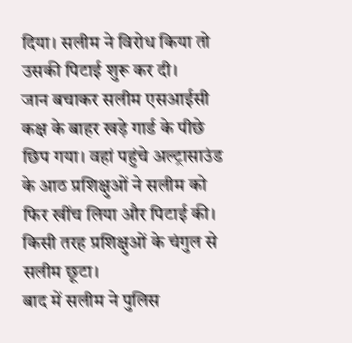दिया। सलीम ने विरोध किया तो उसकी पिटाई शुरू कर दी।
जान बचाकर सलीम एसआईसी कक्ष के बाहर खड़े गार्ड के पीछे छिप गया। वहां पहुंचे अल्ट्रासाउंड के आठ प्रशिक्षुओं ने सलीम को फिर खींच लिया और पिटाई की। किसी तरह प्रशिक्षुओं के चंगुल से सलीम छूटा।
बाद में सलीम ने पुलिस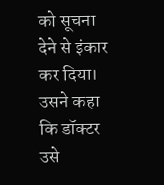को सूचना देने से इंकार कर दिया। उसने कहा कि डॉक्टर उसे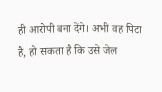ही आरोपी बना देंगे। अभी वह पिटा है, हो सकता है कि उसे जेल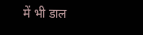में भी डाल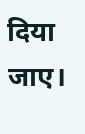दिया जाए।